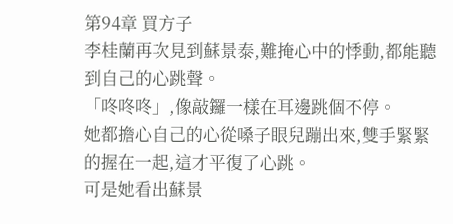第94章 買方子
李桂蘭再次見到蘇景泰,難掩心中的悸動,都能聽到自己的心跳聲。
「咚咚咚」,像敲鑼一樣在耳邊跳個不停。
她都擔心自己的心從嗓子眼兒蹦出來,雙手緊緊的握在一起,這才平復了心跳。
可是她看出蘇景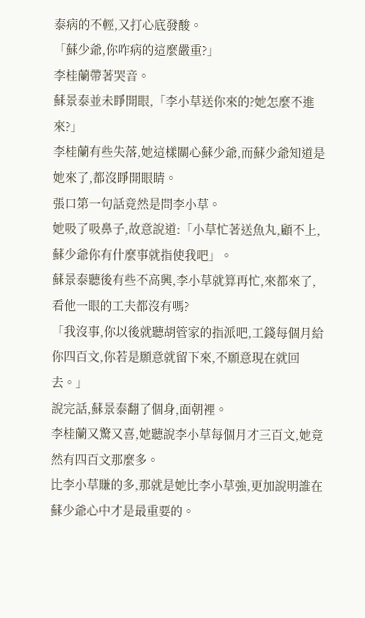泰病的不輕,又打心底發酸。
「蘇少爺,你咋病的這麼嚴重?」
李桂蘭帶著哭音。
蘇景泰並未睜開眼,「李小草送你來的?她怎麼不進來?」
李桂蘭有些失落,她這樣關心蘇少爺,而蘇少爺知道是她來了,都沒睜開眼睛。
張口第一句話竟然是問李小草。
她吸了吸鼻子,故意說道:「小草忙著送魚丸,顧不上,蘇少爺你有什麼事就指使我吧」。
蘇景泰聽後有些不高興,李小草就算再忙,來都來了,看他一眼的工夫都沒有嗎?
「我沒事,你以後就聽胡管家的指派吧,工錢每個月給你四百文,你若是願意就留下來,不願意現在就回去。」
說完話,蘇景泰翻了個身,面朝裡。
李桂蘭又驚又喜,她聽說李小草每個月才三百文,她竟然有四百文那麼多。
比李小草賺的多,那就是她比李小草強,更加說明誰在蘇少爺心中才是最重要的。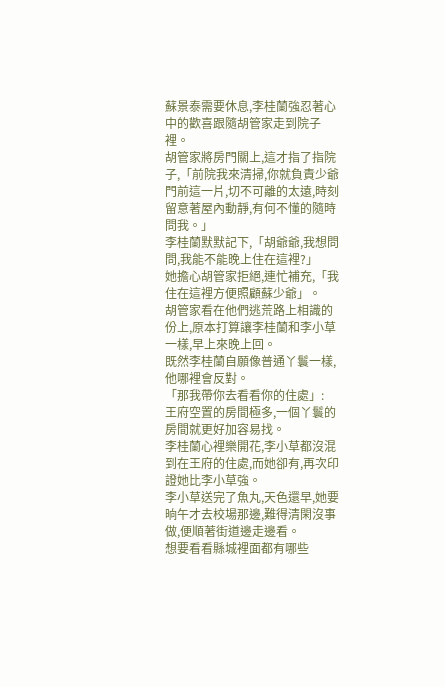蘇景泰需要休息,李桂蘭強忍著心中的歡喜跟隨胡管家走到院子裡。
胡管家將房門關上,這才指了指院子,「前院我來清掃,你就負責少爺門前這一片,切不可離的太遠,時刻留意著屋內動靜,有何不懂的隨時問我。」
李桂蘭默默記下,「胡爺爺,我想問問,我能不能晚上住在這裡?」
她擔心胡管家拒絕,連忙補充,「我住在這裡方便照顧蘇少爺」。
胡管家看在他們逃荒路上相識的份上,原本打算讓李桂蘭和李小草一樣,早上來晚上回。
既然李桂蘭自願像普通丫鬟一樣,他哪裡會反對。
「那我帶你去看看你的住處」:
王府空置的房間極多,一個丫鬟的房間就更好加容易找。
李桂蘭心裡樂開花,李小草都沒混到在王府的住處,而她卻有,再次印證她比李小草強。
李小草送完了魚丸,天色還早,她要晌午才去校場那邊,難得清閑沒事做,便順著街道邊走邊看。
想要看看縣城裡面都有哪些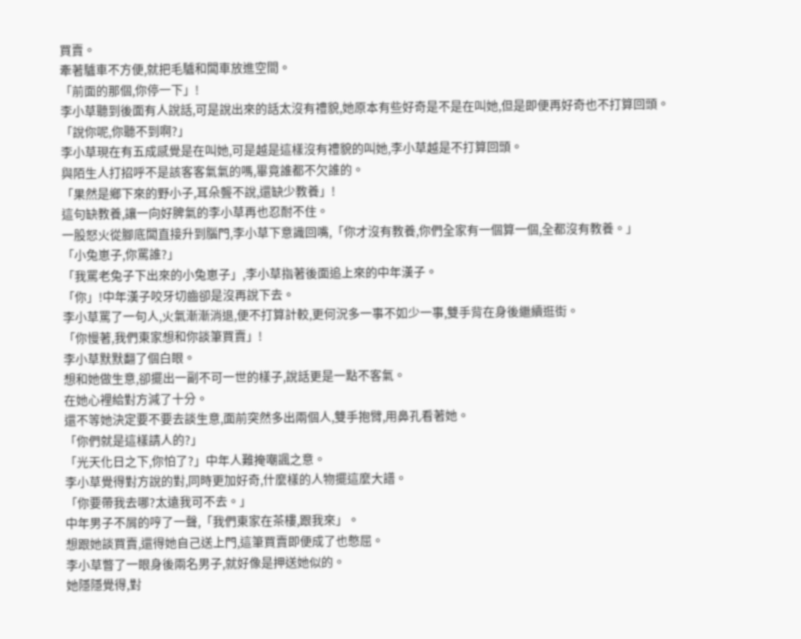買賣。
牽著驢車不方便,就把毛驢和闆車放進空間。
「前面的那個,你停一下」!
李小草聽到後面有人說話,可是說出來的話太沒有禮貌,她原本有些好奇是不是在叫她,但是即便再好奇也不打算回頭。
「說你呢,你聽不到啊?」
李小草現在有五成感覺是在叫她,可是越是這樣沒有禮貌的叫她,李小草越是不打算回頭。
與陌生人打招呼不是該客客氣氣的嗎,畢竟誰都不欠誰的。
「果然是鄉下來的野小子,耳朵聾不說,還缺少教養」!
這句缺教養,讓一向好脾氣的李小草再也忍耐不住。
一股怒火從腳底闆直接升到腦門,李小草下意識回嘴,「你才沒有教養,你們全家有一個算一個,全都沒有教養。」
「小兔崽子,你罵誰?」
「我罵老兔子下出來的小兔崽子」,李小草指著後面追上來的中年漢子。
「你」!中年漢子咬牙切齒卻是沒再說下去。
李小草罵了一句人,火氣漸漸消退,便不打算計較,更何況多一事不如少一事,雙手背在身後繼續逛街。
「你慢著,我們東家想和你談筆買賣」!
李小草默默翻了個白眼。
想和她做生意,卻擺出一副不可一世的樣子,說話更是一點不客氣。
在她心裡給對方減了十分。
還不等她決定要不要去談生意,面前突然多出兩個人,雙手抱臂,用鼻孔看著她。
「你們就是這樣請人的?」
「光天化日之下,你怕了?」中年人難掩嘲諷之意。
李小草覺得對方說的對,同時更加好奇,什麼樣的人物擺這麼大譜。
「你要帶我去哪?太遠我可不去。」
中年男子不屑的哼了一聲,「我們東家在茶樓,跟我來」。
想跟她談買賣,還得她自己送上門,這筆買賣即便成了也憋屈。
李小草瞥了一眼身後兩名男子,就好像是押送她似的。
她隱隱覺得,對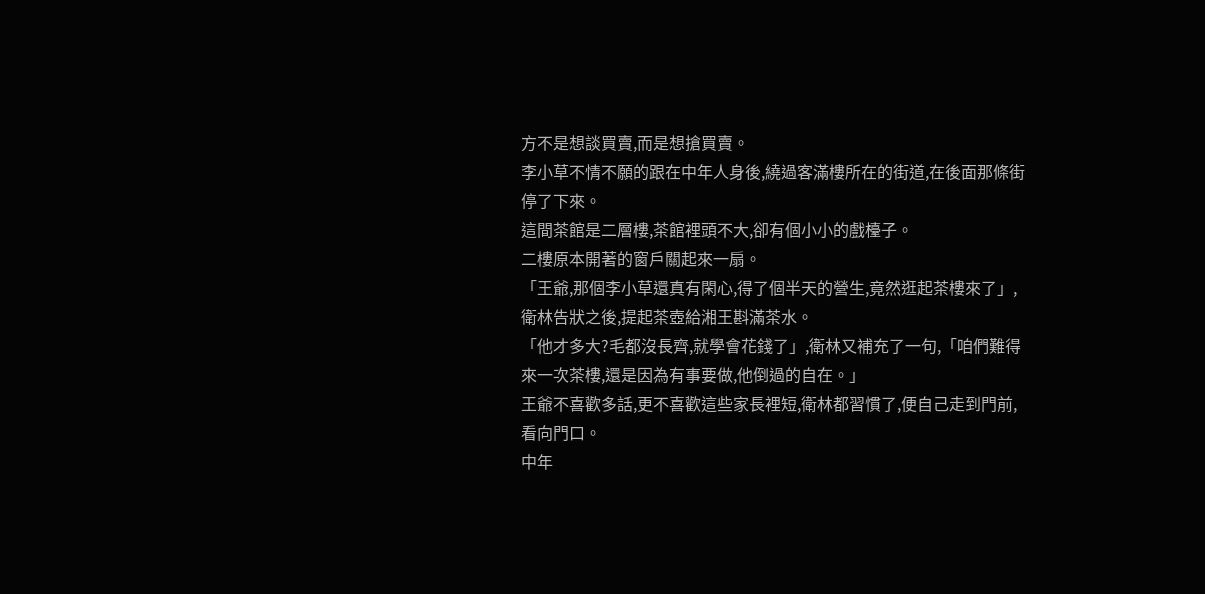方不是想談買賣,而是想搶買賣。
李小草不情不願的跟在中年人身後,繞過客滿樓所在的街道,在後面那條街停了下來。
這間茶館是二層樓,茶館裡頭不大,卻有個小小的戲檯子。
二樓原本開著的窗戶關起來一扇。
「王爺,那個李小草還真有閑心,得了個半天的營生,竟然逛起茶樓來了」,衛林告狀之後,提起茶壺給湘王斟滿茶水。
「他才多大?毛都沒長齊,就學會花錢了」,衛林又補充了一句,「咱們難得來一次茶樓,還是因為有事要做,他倒過的自在。」
王爺不喜歡多話,更不喜歡這些家長裡短,衛林都習慣了,便自己走到門前,看向門口。
中年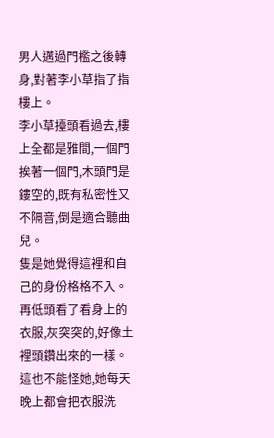男人邁過門檻之後轉身,對著李小草指了指樓上。
李小草擡頭看過去,樓上全都是雅間,一個門挨著一個門,木頭門是鏤空的,既有私密性又不隔音,倒是適合聽曲兒。
隻是她覺得這裡和自己的身份格格不入。
再低頭看了看身上的衣服,灰突突的,好像土裡頭鑽出來的一樣。
這也不能怪她,她每天晚上都會把衣服洗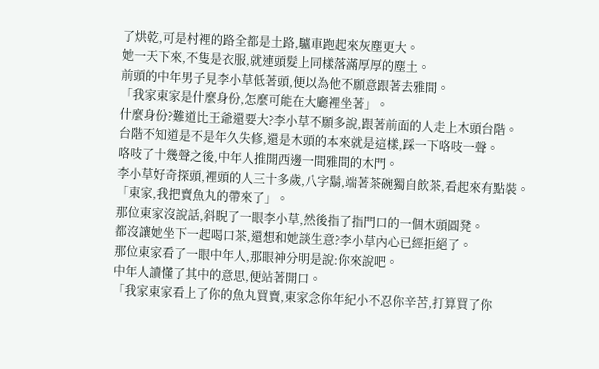了烘乾,可是村裡的路全都是土路,驢車跑起來灰塵更大。
她一天下來,不隻是衣服,就連頭髮上同樣落滿厚厚的塵土。
前頭的中年男子見李小草低著頭,便以為他不願意跟著去雅間。
「我家東家是什麼身份,怎麼可能在大廳裡坐著」。
什麼身份?難道比王爺還要大?李小草不願多說,跟著前面的人走上木頭台階。
台階不知道是不是年久失修,還是木頭的本來就是這樣,踩一下咯吱一聲。
咯吱了十幾聲之後,中年人推開西邊一間雅間的木門。
李小草好奇探頭,裡頭的人三十多歲,八字鬍,端著茶碗獨自飲茶,看起來有點裝。
「東家,我把賣魚丸的帶來了」。
那位東家沒說話,斜睨了一眼李小草,然後指了指門口的一個木頭圓凳。
都沒讓她坐下一起喝口茶,還想和她談生意?李小草內心已經拒絕了。
那位東家看了一眼中年人,那眼神分明是說:你來說吧。
中年人讀懂了其中的意思,便站著開口。
「我家東家看上了你的魚丸買賣,東家念你年紀小不忍你辛苦,打算買了你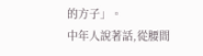的方子」。
中年人說著話,從腰間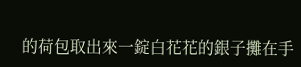的荷包取出來一錠白花花的銀子攤在手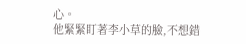心。
他緊緊盯著李小草的臉,不想錯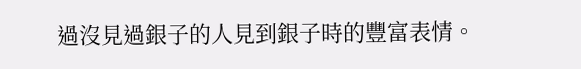過沒見過銀子的人見到銀子時的豐富表情。